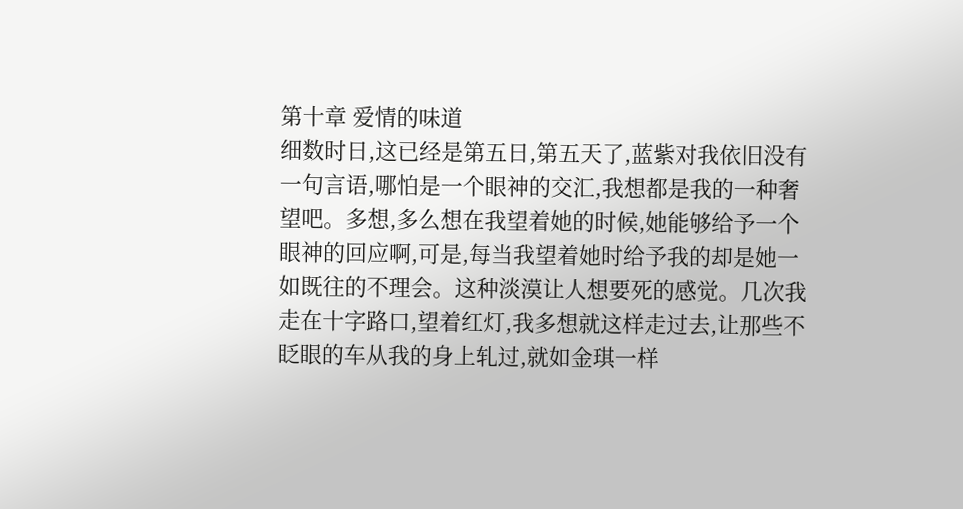第十章 爱情的味道
细数时日,这已经是第五日,第五天了,蓝紫对我依旧没有一句言语,哪怕是一个眼神的交汇,我想都是我的一种奢望吧。多想,多么想在我望着她的时候,她能够给予一个眼神的回应啊,可是,每当我望着她时给予我的却是她一如既往的不理会。这种淡漠让人想要死的感觉。几次我走在十字路口,望着红灯,我多想就这样走过去,让那些不眨眼的车从我的身上轧过,就如金琪一样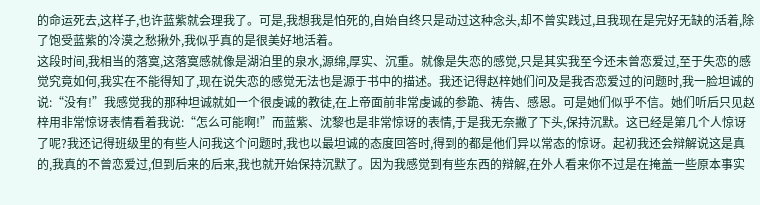的命运死去,这样子,也许蓝紫就会理我了。可是,我想我是怕死的,自始自终只是动过这种念头,却不曾实践过,且我现在是完好无缺的活着,除了饱受蓝紫的冷漠之愁揪外,我似乎真的是很美好地活着。
这段时间,我相当的落寞,这落寞感就像是湖泊里的泉水,源绵,厚实、沉重。就像是失恋的感觉,只是其实我至今还未曾恋爱过,至于失恋的感觉究竟如何,我实在不能得知了,现在说失恋的感觉无法也是源于书中的描述。我还记得赵梓她们问及是我否恋爱过的问题时,我一脸坦诚的说:“没有!”我感觉我的那种坦诚就如一个很虔诚的教徒,在上帝面前非常虔诚的参跪、祷告、感恩。可是她们似乎不信。她们听后只见赵梓用非常惊讶表情看着我说:“怎么可能啊!”而蓝紫、沈黎也是非常惊讶的表情,于是我无奈撇了下头,保持沉默。这已经是第几个人惊讶了呢?我还记得班级里的有些人问我这个问题时,我也以最坦诚的态度回答时,得到的都是他们异以常态的惊讶。起初我还会辩解说这是真的,我真的不曾恋爱过,但到后来的后来,我也就开始保持沉默了。因为我感觉到有些东西的辩解,在外人看来你不过是在掩盖一些原本事实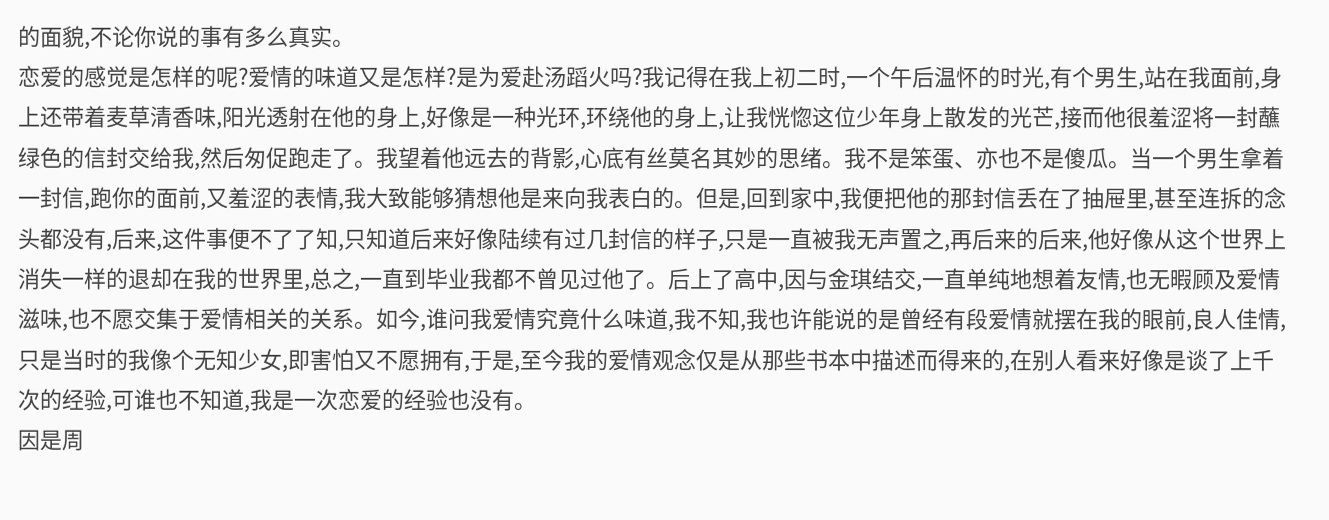的面貌,不论你说的事有多么真实。
恋爱的感觉是怎样的呢?爱情的味道又是怎样?是为爱赴汤蹈火吗?我记得在我上初二时,一个午后温怀的时光,有个男生,站在我面前,身上还带着麦草清香味,阳光透射在他的身上,好像是一种光环,环绕他的身上,让我恍惚这位少年身上散发的光芒,接而他很羞涩将一封蘸绿色的信封交给我,然后匆促跑走了。我望着他远去的背影,心底有丝莫名其妙的思绪。我不是笨蛋、亦也不是傻瓜。当一个男生拿着一封信,跑你的面前,又羞涩的表情,我大致能够猜想他是来向我表白的。但是,回到家中,我便把他的那封信丢在了抽屉里,甚至连拆的念头都没有,后来,这件事便不了了知,只知道后来好像陆续有过几封信的样子,只是一直被我无声置之,再后来的后来,他好像从这个世界上消失一样的退却在我的世界里,总之,一直到毕业我都不曾见过他了。后上了高中,因与金琪结交,一直单纯地想着友情,也无暇顾及爱情滋味,也不愿交集于爱情相关的关系。如今,谁问我爱情究竟什么味道,我不知,我也许能说的是曾经有段爱情就摆在我的眼前,良人佳情,只是当时的我像个无知少女,即害怕又不愿拥有,于是,至今我的爱情观念仅是从那些书本中描述而得来的,在别人看来好像是谈了上千次的经验,可谁也不知道,我是一次恋爱的经验也没有。
因是周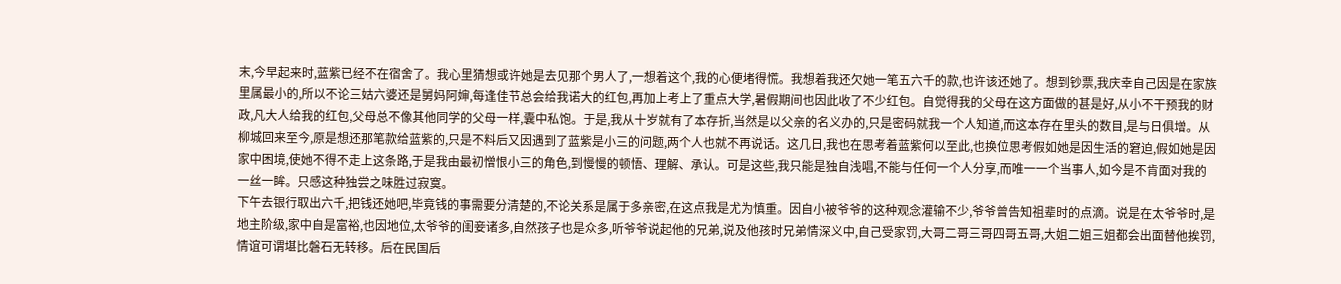末,今早起来时,蓝紫已经不在宿舍了。我心里猜想或许她是去见那个男人了,一想着这个,我的心便堵得慌。我想着我还欠她一笔五六千的款,也许该还她了。想到钞票,我庆幸自己因是在家族里属最小的,所以不论三姑六婆还是舅妈阿婶,每逢佳节总会给我诺大的红包,再加上考上了重点大学,暑假期间也因此收了不少红包。自觉得我的父母在这方面做的甚是好,从小不干预我的财政,凡大人给我的红包,父母总不像其他同学的父母一样,囊中私饱。于是,我从十岁就有了本存折,当然是以父亲的名义办的,只是密码就我一个人知道,而这本存在里头的数目,是与日俱增。从柳城回来至今,原是想还那笔款给蓝紫的,只是不料后又因遇到了蓝紫是小三的问题,两个人也就不再说话。这几日,我也在思考着蓝紫何以至此,也换位思考假如她是因生活的窘迫,假如她是因家中困境,使她不得不走上这条路,于是我由最初憎恨小三的角色,到慢慢的顿悟、理解、承认。可是这些,我只能是独自浅唱,不能与任何一个人分享,而唯一一个当事人,如今是不肯面对我的一丝一眸。只感这种独尝之味胜过寂寞。
下午去银行取出六千,把钱还她吧,毕竟钱的事需要分清楚的,不论关系是属于多亲密,在这点我是尤为慎重。因自小被爷爷的这种观念灌输不少,爷爷曾告知祖辈时的点滴。说是在太爷爷时,是地主阶级,家中自是富裕,也因地位,太爷爷的闺妾诸多,自然孩子也是众多,听爷爷说起他的兄弟,说及他孩时兄弟情深义中,自己受家罚,大哥二哥三哥四哥五哥,大姐二姐三姐都会出面替他挨罚,情谊可谓堪比磐石无转移。后在民国后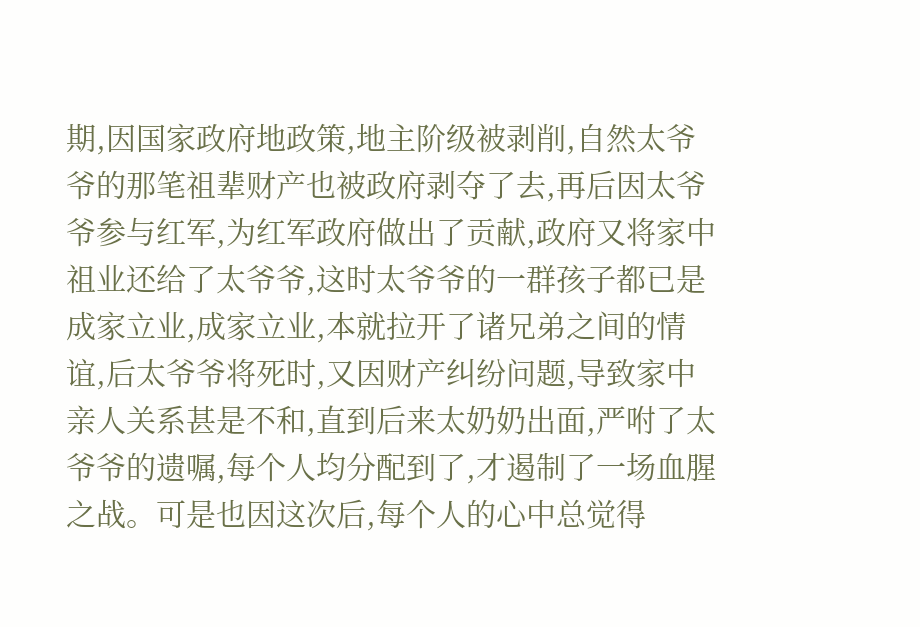期,因国家政府地政策,地主阶级被剥削,自然太爷爷的那笔祖辈财产也被政府剥夺了去,再后因太爷爷参与红军,为红军政府做出了贡献,政府又将家中祖业还给了太爷爷,这时太爷爷的一群孩子都已是成家立业,成家立业,本就拉开了诸兄弟之间的情谊,后太爷爷将死时,又因财产纠纷问题,导致家中亲人关系甚是不和,直到后来太奶奶出面,严咐了太爷爷的遗嘱,每个人均分配到了,才遏制了一场血腥之战。可是也因这次后,每个人的心中总觉得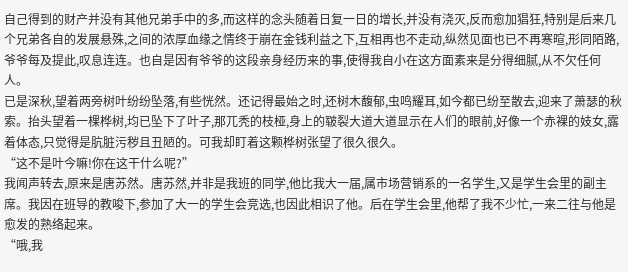自己得到的财产并没有其他兄弟手中的多,而这样的念头随着日复一日的增长,并没有浇灭,反而愈加猖狂,特别是后来几个兄弟各自的发展悬殊,之间的浓厚血缘之情终于崩在金钱利益之下,互相再也不走动,纵然见面也已不再寒暄,形同陌路,爷爷每及提此,叹息连连。也自是因有爷爷的这段亲身经历来的事,使得我自小在这方面素来是分得细腻,从不欠任何人。
已是深秋,望着两旁树叶纷纷坠落,有些恍然。还记得最始之时,还树木馥郁,虫鸣耀耳,如今都已纷至散去,迎来了萧瑟的秋索。抬头望着一棵桦树,均已坠下了叶子,那兀秃的枝桠,身上的皲裂大道大道显示在人们的眼前,好像一个赤裸的妓女,露着体态,只觉得是肮脏污秽且丑陋的。可我却盯着这颗桦树张望了很久很久。
“这不是叶今嘛!你在这干什么呢?”
我闻声转去,原来是唐苏然。唐苏然,并非是我班的同学,他比我大一届,属市场营销系的一名学生,又是学生会里的副主席。我因在班导的教唆下,参加了大一的学生会竞选,也因此相识了他。后在学生会里,他帮了我不少忙,一来二往与他是愈发的熟络起来。
“哦,我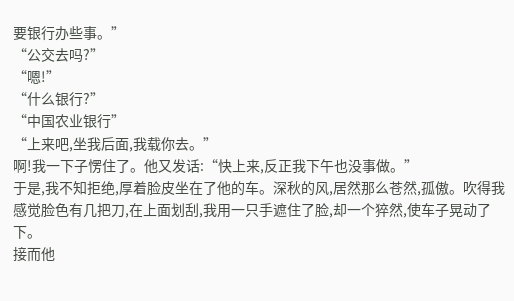要银行办些事。”
“公交去吗?”
“嗯!”
“什么银行?”
“中国农业银行”
“上来吧,坐我后面,我载你去。”
啊!我一下子愣住了。他又发话:“快上来,反正我下午也没事做。”
于是,我不知拒绝,厚着脸皮坐在了他的车。深秋的风,居然那么苍然,孤傲。吹得我感觉脸色有几把刀,在上面划刮,我用一只手遮住了脸,却一个猝然,使车子晃动了下。
接而他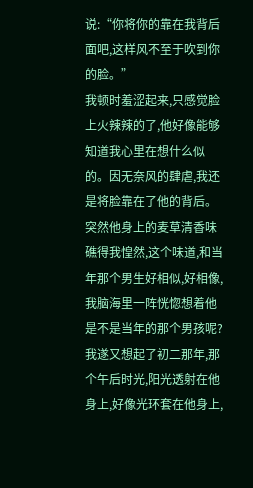说:“你将你的靠在我背后面吧,这样风不至于吹到你的脸。”
我顿时羞涩起来,只感觉脸上火辣辣的了,他好像能够知道我心里在想什么似的。因无奈风的肆虐,我还是将脸靠在了他的背后。突然他身上的麦草清香味礁得我惶然,这个味道,和当年那个男生好相似,好相像,我脑海里一阵恍惚想着他是不是当年的那个男孩呢?我遂又想起了初二那年,那个午后时光,阳光透射在他身上,好像光环套在他身上,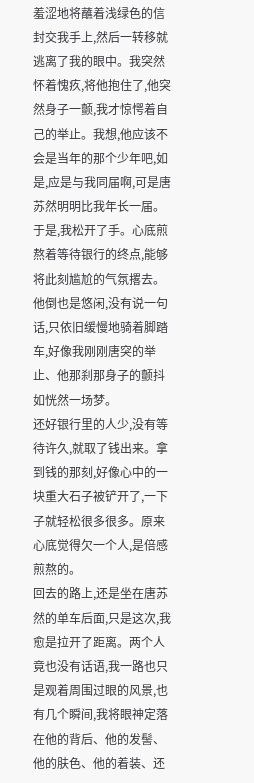羞涩地将蘸着浅绿色的信封交我手上,然后一转移就逃离了我的眼中。我突然怀着愧疚,将他抱住了,他突然身子一颤,我才惊愕着自己的举止。我想,他应该不会是当年的那个少年吧,如是,应是与我同届啊,可是唐苏然明明比我年长一届。于是,我松开了手。心底煎熬着等待银行的终点,能够将此刻尴尬的气氛撂去。他倒也是悠闲,没有说一句话,只依旧缓慢地骑着脚踏车,好像我刚刚唐突的举止、他那刹那身子的颤抖如恍然一场梦。
还好银行里的人少,没有等待许久,就取了钱出来。拿到钱的那刻,好像心中的一块重大石子被铲开了,一下子就轻松很多很多。原来心底觉得欠一个人,是倍感煎熬的。
回去的路上,还是坐在唐苏然的单车后面,只是这次,我愈是拉开了距离。两个人竟也没有话语,我一路也只是观着周围过眼的风景,也有几个瞬间,我将眼神定落在他的背后、他的发髻、他的肤色、他的着装、还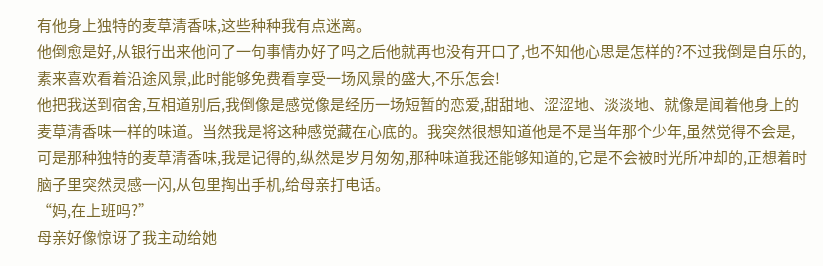有他身上独特的麦草清香味,这些种种我有点迷离。
他倒愈是好,从银行出来他问了一句事情办好了吗之后他就再也没有开口了,也不知他心思是怎样的?不过我倒是自乐的,素来喜欢看着沿途风景,此时能够免费看享受一场风景的盛大,不乐怎会!
他把我送到宿舍,互相道别后,我倒像是感觉像是经历一场短暂的恋爱,甜甜地、涩涩地、淡淡地、就像是闻着他身上的麦草清香味一样的味道。当然我是将这种感觉藏在心底的。我突然很想知道他是不是当年那个少年,虽然觉得不会是,可是那种独特的麦草清香味,我是记得的,纵然是岁月匆匆,那种味道我还能够知道的,它是不会被时光所冲却的,正想着时脑子里突然灵感一闪,从包里掏出手机,给母亲打电话。
“妈,在上班吗?”
母亲好像惊讶了我主动给她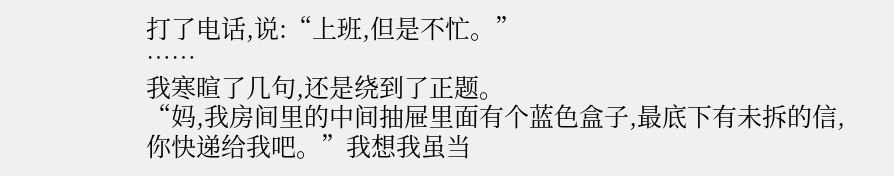打了电话,说:“上班,但是不忙。”
……
我寒暄了几句,还是绕到了正题。
“妈,我房间里的中间抽屉里面有个蓝色盒子,最底下有未拆的信,你快递给我吧。”我想我虽当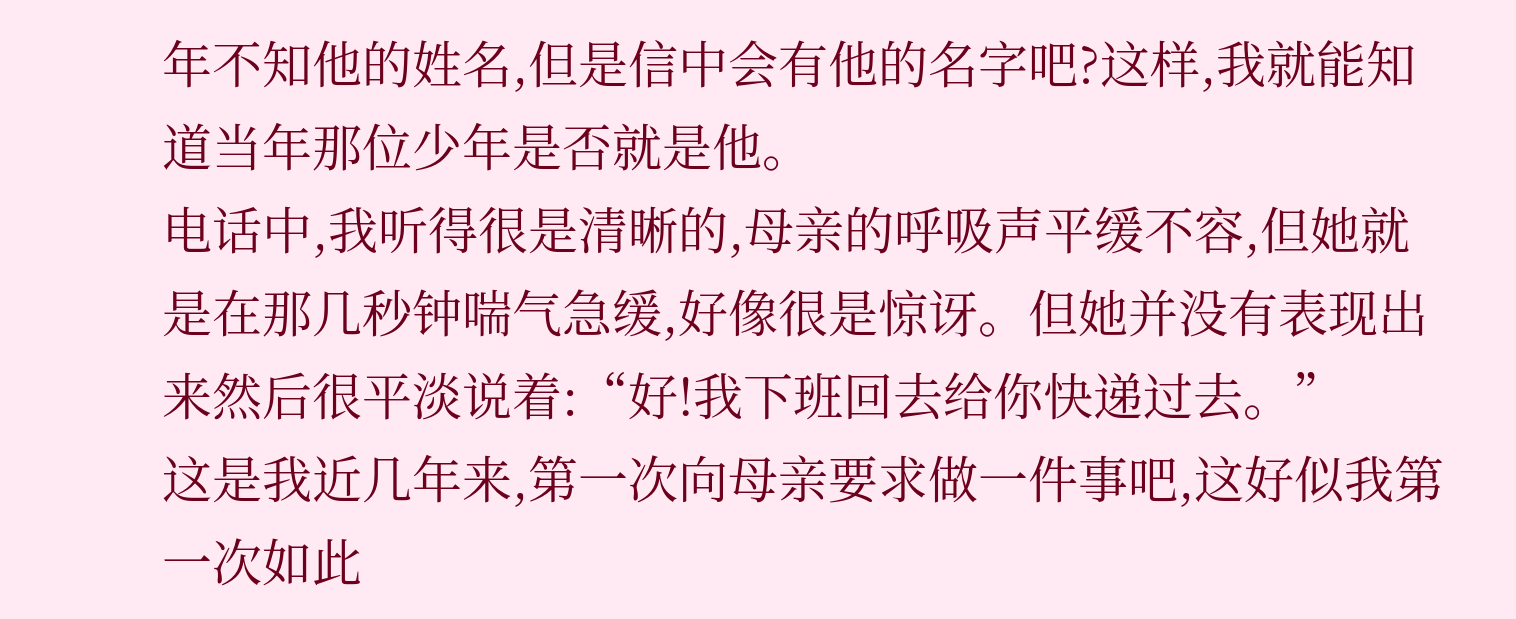年不知他的姓名,但是信中会有他的名字吧?这样,我就能知道当年那位少年是否就是他。
电话中,我听得很是清晰的,母亲的呼吸声平缓不容,但她就是在那几秒钟喘气急缓,好像很是惊讶。但她并没有表现出来然后很平淡说着:“好!我下班回去给你快递过去。”
这是我近几年来,第一次向母亲要求做一件事吧,这好似我第一次如此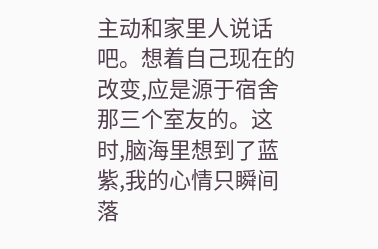主动和家里人说话吧。想着自己现在的改变,应是源于宿舍那三个室友的。这时,脑海里想到了蓝紫,我的心情只瞬间落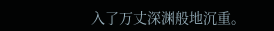入了万丈深渊般地沉重。